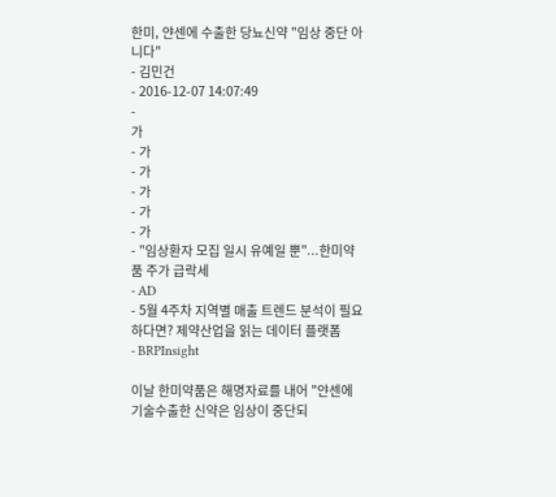한미, 얀센에 수출한 당뇨신약 "임상 중단 아니다"
- 김민건
- 2016-12-07 14:07:49
-
가
- 가
- 가
- 가
- 가
- 가
- "임상환자 모집 일시 유예일 뿐"...한미약품 주가 급락세
- AD
- 5월 4주차 지역별 매출 트렌드 분석이 필요하다면? 제약산업을 읽는 데이터 플랫폼
- BRPInsight

이날 한미약품은 해명자료를 내어 "얀센에 기술수출한 신약은 임상이 중단되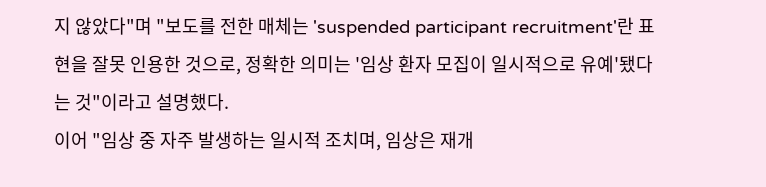지 않았다"며 "보도를 전한 매체는 'suspended participant recruitment'란 표현을 잘못 인용한 것으로, 정확한 의미는 '임상 환자 모집이 일시적으로 유예'됐다는 것"이라고 설명했다.
이어 "임상 중 자주 발생하는 일시적 조치며, 임상은 재개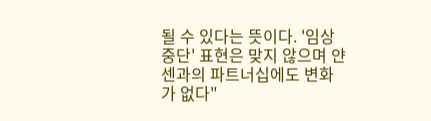될 수 있다는 뜻이다. '임상 중단' 표현은 맞지 않으며 얀센과의 파트너십에도 변화가 없다"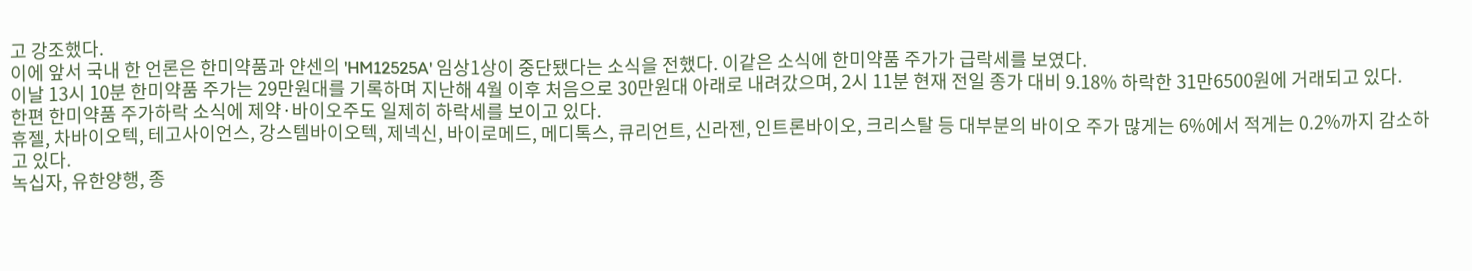고 강조했다.
이에 앞서 국내 한 언론은 한미약품과 얀센의 'HM12525A' 임상1상이 중단됐다는 소식을 전했다. 이같은 소식에 한미약품 주가가 급락세를 보였다.
이날 13시 10분 한미약품 주가는 29만원대를 기록하며 지난해 4월 이후 처음으로 30만원대 아래로 내려갔으며, 2시 11분 현재 전일 종가 대비 9.18% 하락한 31만6500원에 거래되고 있다.
한편 한미약품 주가하락 소식에 제약·바이오주도 일제히 하락세를 보이고 있다.
휴젤, 차바이오텍, 테고사이언스, 강스템바이오텍, 제넥신, 바이로메드, 메디톡스, 큐리언트, 신라젠, 인트론바이오, 크리스탈 등 대부분의 바이오 주가 많게는 6%에서 적게는 0.2%까지 감소하고 있다.
녹십자, 유한양행, 종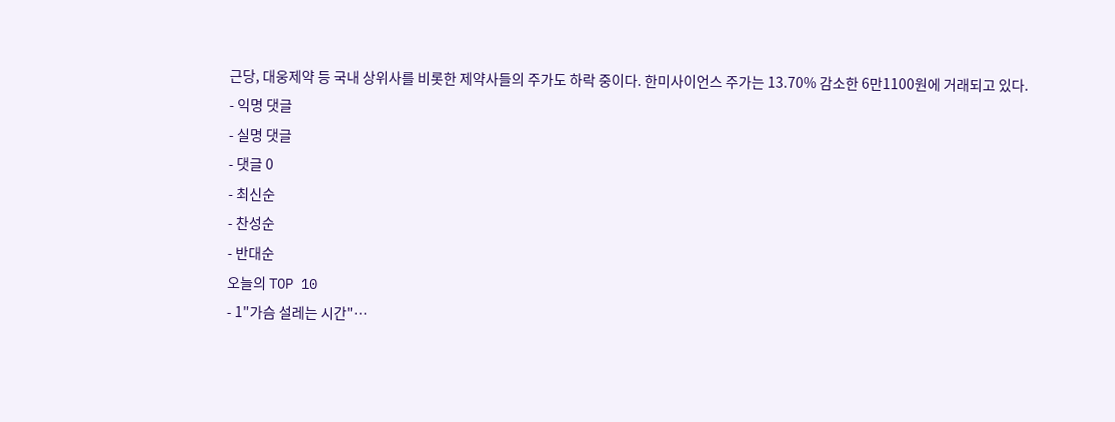근당, 대웅제약 등 국내 상위사를 비롯한 제약사들의 주가도 하락 중이다. 한미사이언스 주가는 13.70% 감소한 6만1100원에 거래되고 있다.
- 익명 댓글
- 실명 댓글
- 댓글 0
- 최신순
- 찬성순
- 반대순
오늘의 TOP 10
- 1"가슴 설레는 시간"…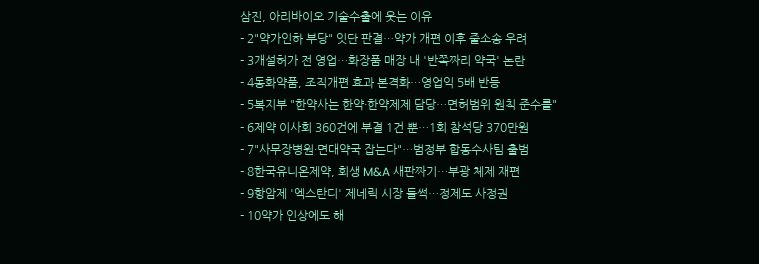삼진, 아리바이오 기술수출에 웃는 이유
- 2"약가인하 부당" 잇단 판결…약가 개편 이후 줄소송 우려
- 3개설허가 전 영업…화장품 매장 내 '반쪽짜리 약국' 논란
- 4동화약품, 조직개편 효과 본격화…영업익 5배 반등
- 5복지부 "한약사는 한약·한약제제 담당…면허범위 원칙 준수를"
- 6제약 이사회 360건에 부결 1건 뿐…1회 참석당 370만원
- 7"사무장병원·면대약국 잡는다"…범정부 합동수사팀 출범
- 8한국유니온제약, 회생 M&A 새판짜기…부광 체제 재편
- 9항암제 '엑스탄디' 제네릭 시장 들썩…정제도 사정권
- 10약가 인상에도 해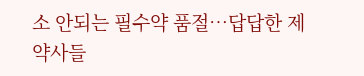소 안되는 필수약 품절…답답한 제약사들